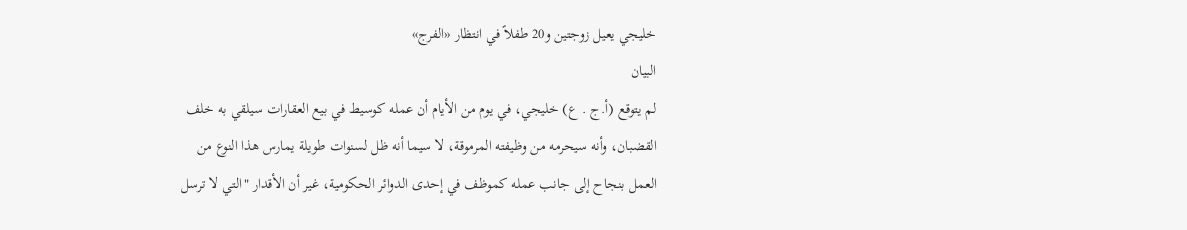خليجي يعيل زوجتين و20 طفلاً في انتظار «الفرج»
البيان
لم يتوقع (أ.ج . ع) خليجي، في يوم من الأيام أن عمله كوسيط في بيع العقارات سيلقي به خلف القضبان، وأنه سيحرمه من وظيفته المرموقة، لا سيما أنه ظل لسنوات طويلة يمارس هذا النوع من العمل بنجاح إلى جانب عمله كموظف في إحدى الدوائر الحكومية، غير أن الأقدار "التي لا ترسل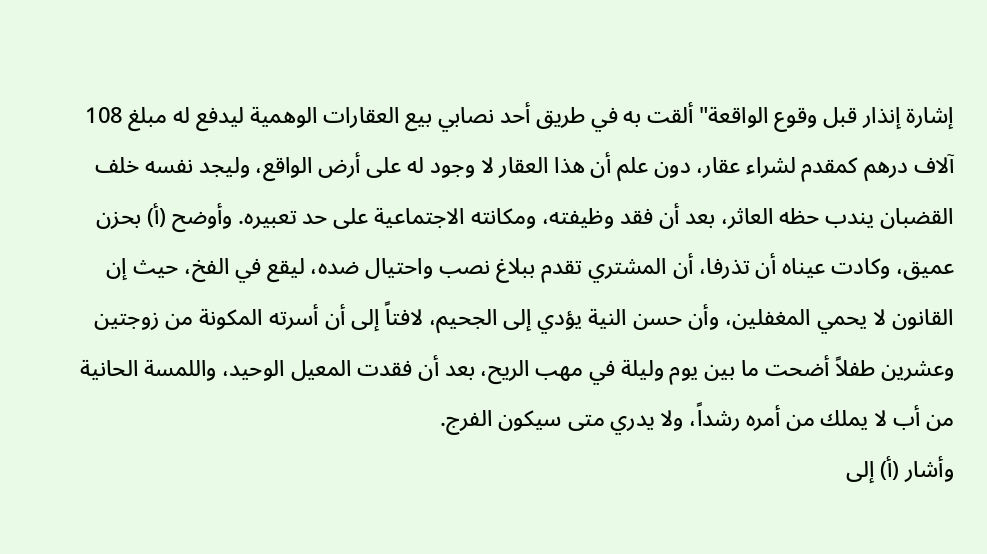إشارة إنذار قبل وقوع الواقعة" ألقت به في طريق أحد نصابي بيع العقارات الوهمية ليدفع له مبلغ 108 آلاف درهم كمقدم لشراء عقار، دون علم أن هذا العقار لا وجود له على أرض الواقع، وليجد نفسه خلف القضبان يندب حظه العاثر، بعد أن فقد وظيفته، ومكانته الاجتماعية على حد تعبيره. وأوضح (أ) بحزن عميق، وكادت عيناه أن تذرفا، أن المشتري تقدم ببلاغ نصب واحتيال ضده، ليقع في الفخ، حيث إن القانون لا يحمي المغفلين، وأن حسن النية يؤدي إلى الجحيم، لافتاً إلى أن أسرته المكونة من زوجتين وعشرين طفلاً أضحت ما بين يوم وليلة في مهب الريح، بعد أن فقدت المعيل الوحيد، واللمسة الحانية من أب لا يملك من أمره رشداً، ولا يدري متى سيكون الفرج.
وأشار (أ) إلى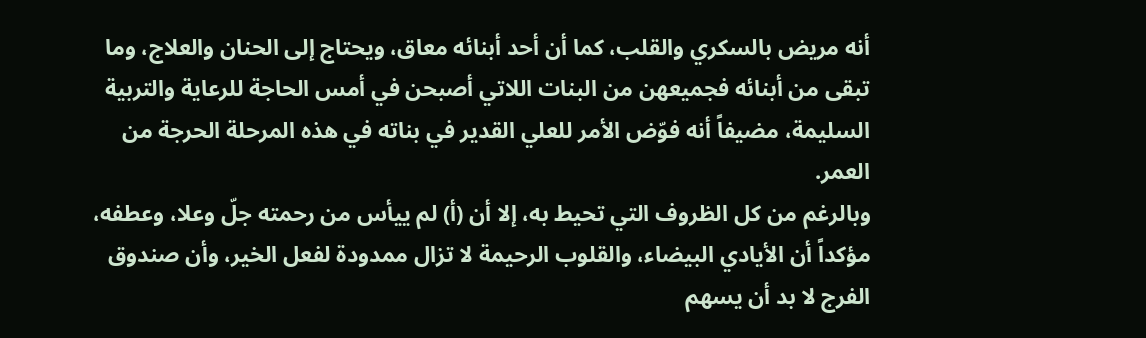أنه مريض بالسكري والقلب، كما أن أحد أبنائه معاق، ويحتاج إلى الحنان والعلاج، وما تبقى من أبنائه فجميعهن من البنات اللاتي أصبحن في أمس الحاجة للرعاية والتربية السليمة، مضيفاً أنه فوّض الأمر للعلي القدير في بناته في هذه المرحلة الحرجة من العمر.
وبالرغم من كل الظروف التي تحيط به، إلا أن (أ) لم ييأس من رحمته جلّ وعلا، وعطفه، مؤكداً أن الأيادي البيضاء، والقلوب الرحيمة لا تزال ممدودة لفعل الخير، وأن صندوق الفرج لا بد أن يسهم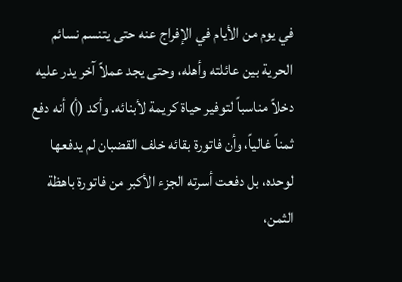في يوم من الأيام في الإفراج عنه حتى يتنسم نسائم الحرية بين عائلته وأهله، وحتى يجد عملاً آخر يدر عليه دخلاً مناسباً لتوفير حياة كريمة لأبنائه. وأكد (أ) أنه دفع ثمناً غالياً، وأن فاتورة بقائه خلف القضبان لم يدفعها لوحده، بل دفعت أسرته الجزء الأكبر من فاتورة باهظة الثمن،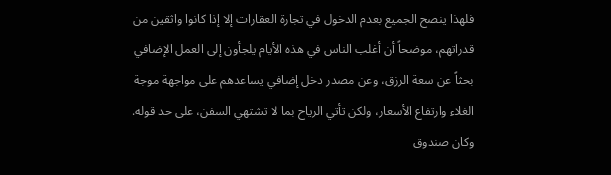فلهذا ينصح الجميع بعدم الدخول في تجارة العقارات إلا إذا كانوا واثقين من قدراتهم، موضحاً أن أغلب الناس في هذه الأيام يلجأون إلى العمل الإضافي بحثاً عن سعة الرزق، وعن مصدر دخل إضافي يساعدهم على مواجهة موجة الغلاء وارتفاع الأسعار، ولكن تأتي الرياح بما لا تشتهي السفن، على حد قوله.
وكان صندوق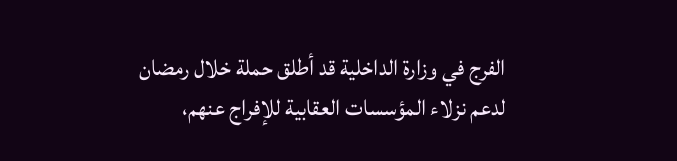الفرج في وزارة الداخلية قد أطلق حملة خلال رمضان لدعم نزلاء المؤسسات العقابية للإفراج عنهم،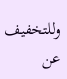وللتخفيف عن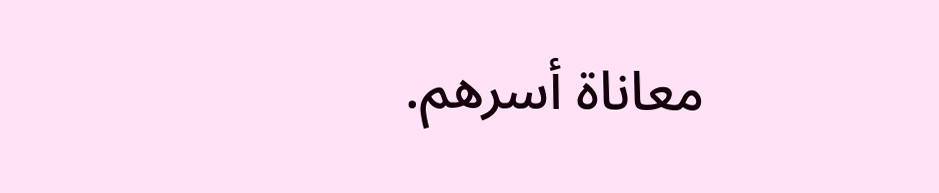معاناة أسرهم.